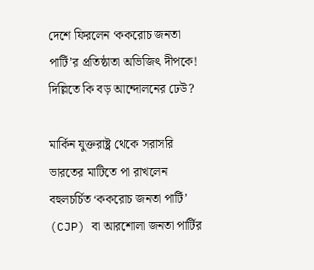দেশে ফিরলেন ‘ককরোচ জনতা পার্টি’র প্রতিষ্ঠাতা অভিজিৎ দীপকে! দিল্লিতে কি বড় আন্দোলনের ঢেউ?

মার্কিন যুক্তরাষ্ট্র থেকে সরাসরি ভারতের মাটিতে পা রাখলেন বহুলচর্চিত ‘ককরোচ জনতা পার্টি’ (CJP) বা আরশোলা জনতা পার্টির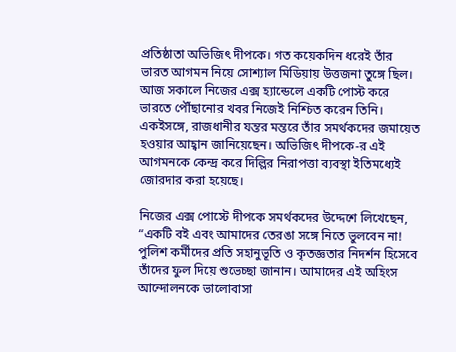প্রতিষ্ঠাতা অভিজিৎ দীপকে। গত কয়েকদিন ধরেই তাঁর ভারত আগমন নিয়ে সোশ্যাল মিডিয়ায় উত্তজনা তুঙ্গে ছিল। আজ সকালে নিজের এক্স হ্যান্ডেলে একটি পোস্ট করে ভারতে পৌঁছানোর খবর নিজেই নিশ্চিত করেন তিনি। একইসঙ্গে, রাজধানীর যন্তর মন্তরে তাঁর সমর্থকদের জমায়েত হওয়ার আহ্বান জানিয়েছেন। অভিজিৎ দীপকে-র এই আগমনকে কেন্দ্র করে দিল্লির নিরাপত্তা ব্যবস্থা ইতিমধ্যেই জোরদার করা হয়েছে।

নিজের এক্স পোস্টে দীপকে সমর্থকদের উদ্দেশে লিখেছেন, “একটি বই এবং আমাদের তেরঙা সঙ্গে নিতে ভুলবেন না! পুলিশ কর্মীদের প্রতি সহানুভূতি ও কৃতজ্ঞতার নিদর্শন হিসেবে তাঁদের ফুল দিয়ে শুভেচ্ছা জানান। আমাদের এই অহিংস আন্দোলনকে ভালোবাসা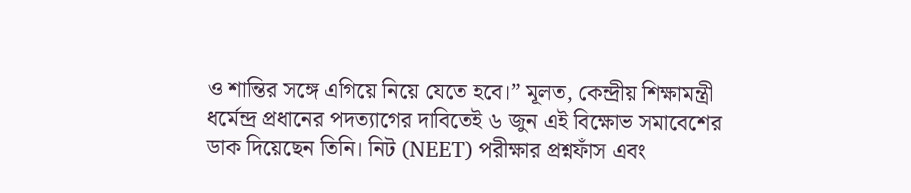ও শান্তির সঙ্গে এগিয়ে নিয়ে যেতে হবে।” মূলত, কেন্দ্রীয় শিক্ষামন্ত্রী ধর্মেন্দ্র প্রধানের পদত্যাগের দাবিতেই ৬ জুন এই বিক্ষোভ সমাবেশের ডাক দিয়েছেন তিনি। নিট (NEET) পরীক্ষার প্রশ্নফাঁস এবং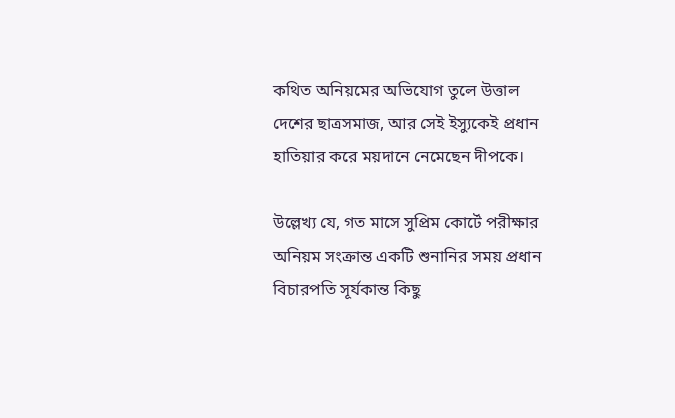কথিত অনিয়মের অভিযোগ তুলে উত্তাল দেশের ছাত্রসমাজ, আর সেই ইস্যুকেই প্রধান হাতিয়ার করে ময়দানে নেমেছেন দীপকে।

উল্লেখ্য যে, গত মাসে সুপ্রিম কোর্টে পরীক্ষার অনিয়ম সংক্রান্ত একটি শুনানির সময় প্রধান বিচারপতি সূর্যকান্ত কিছু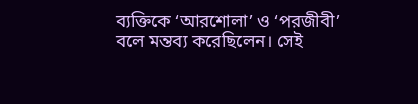ব্যক্তিকে ‘আরশোলা’ ও ‘পরজীবী’ বলে মন্তব্য করেছিলেন। সেই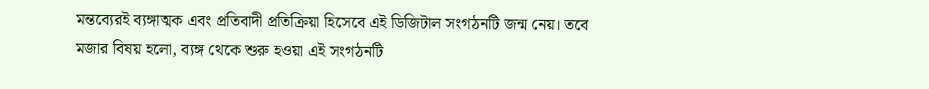মন্তব্যেরই ব্যঙ্গাত্মক এবং প্রতিবাদী প্রতিক্রিয়া হিসেবে এই ডিজিটাল সংগঠনটি জন্ম নেয়। তবে মজার বিষয় হলো, ব্যঙ্গ থেকে শুরু হওয়া এই সংগঠনটি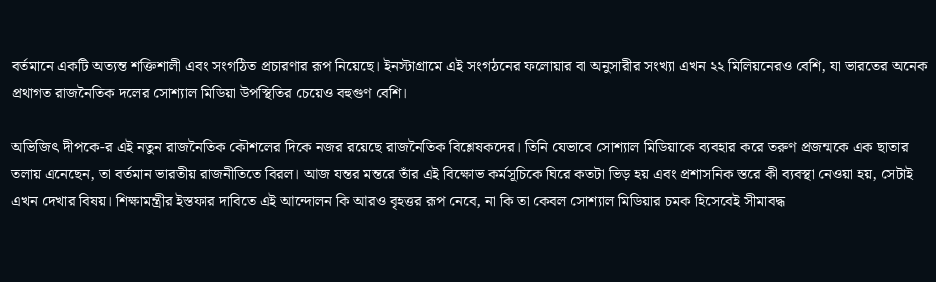বর্তমানে একটি অত্যন্ত শক্তিশালী এবং সংগঠিত প্রচারণার রূপ নিয়েছে। ইনস্টাগ্রামে এই সংগঠনের ফলোয়ার বা অনুসারীর সংখ্যা এখন ২২ মিলিয়নেরও বেশি, যা ভারতের অনেক প্রথাগত রাজনৈতিক দলের সোশ্যাল মিডিয়া উপস্থিতির চেয়েও বহুগুণ বেশি।

অভিজিৎ দীপকে-র এই নতুন রাজনৈতিক কৌশলের দিকে নজর রয়েছে রাজনৈতিক বিশ্লেষকদের। তিনি যেভাবে সোশ্যাল মিডিয়াকে ব্যবহার করে তরুণ প্রজন্মকে এক ছাতার তলায় এনেছেন, তা বর্তমান ভারতীয় রাজনীতিতে বিরল। আজ যন্তর মন্তরে তাঁর এই বিক্ষোভ কর্মসূচিকে ঘিরে কতটা ভিড় হয় এবং প্রশাসনিক স্তরে কী ব্যবস্থা নেওয়া হয়, সেটাই এখন দেখার বিষয়। শিক্ষামন্ত্রীর ইস্তফার দাবিতে এই আন্দোলন কি আরও বৃহত্তর রূপ নেবে, না কি তা কেবল সোশ্যাল মিডিয়ার চমক হিসেবেই সীমাবদ্ধ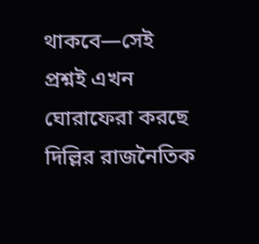থাকবে—সেই প্রশ্নই এখন ঘোরাফেরা করছে দিল্লির রাজনৈতিক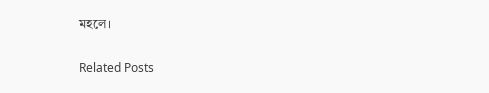মহলে।

Related Posts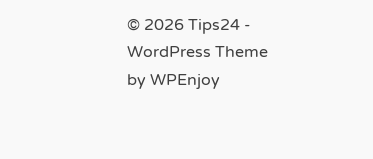© 2026 Tips24 - WordPress Theme by WPEnjoy